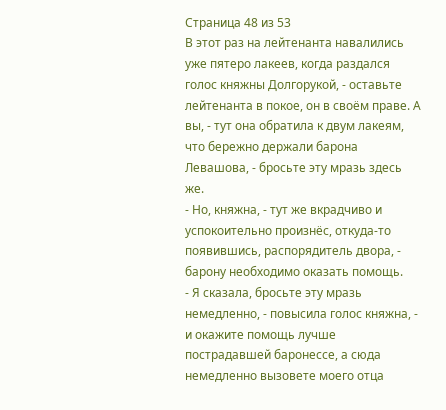Страница 48 из 53
В этот раз на лейтенанта навалились уже пятеро лакеев, когда раздался голос княжны Долгорукой, - оставьте лейтенанта в покое, он в своём праве. А вы, - тут она обратила к двум лакеям, что бережно держали барона Левашова, - бросьте эту мразь здесь же.
- Но, княжна, - тут же вкрадчиво и успокоительно произнёс, откуда-то появившись, распорядитель двора, - барону необходимо оказать помощь.
- Я сказала, бросьте эту мразь немедленно, - повысила голос княжна, - и окажите помощь лучше пострадавшей баронессе, а сюда немедленно вызовете моего отца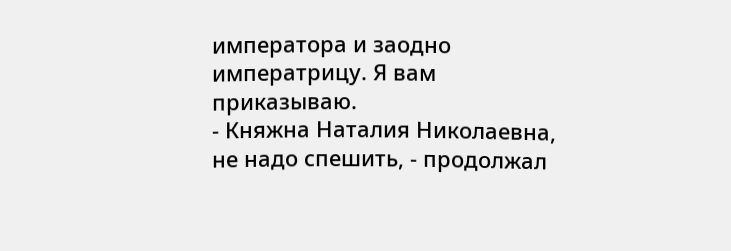императора и заодно императрицу. Я вам приказываю.
- Княжна Наталия Николаевна, не надо спешить, - продолжал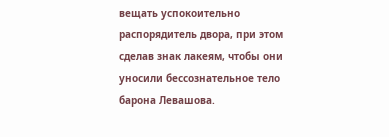вещать успокоительно распорядитель двора, при этом сделав знак лакеям, чтобы они уносили бессознательное тело барона Левашова.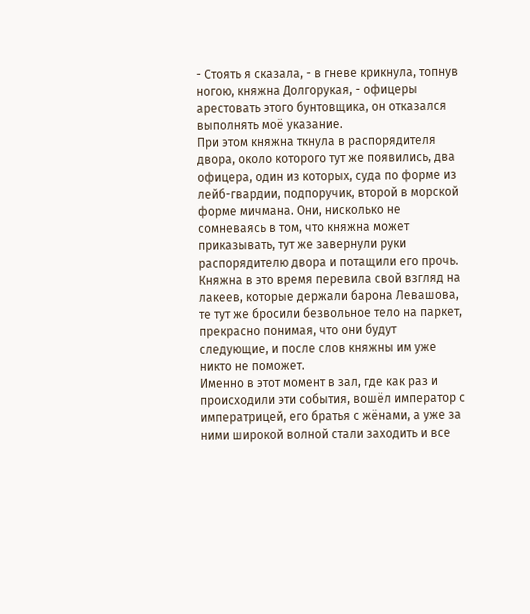- Стоять я сказала, - в гневе крикнула, топнув ногою, княжна Долгорукая, - офицеры арестовать этого бунтовщика, он отказался выполнять моё указание.
При этом княжна ткнула в распорядителя двора, около которого тут же появились, два офицера, один из которых, суда по форме из лейб-гвардии, подпоручик, второй в морской форме мичмана. Они, нисколько не сомневаясь в том, что княжна может приказывать, тут же завернули руки распорядителю двора и потащили его прочь.
Княжна в это время перевила свой взгляд на лакеев, которые держали барона Левашова, те тут же бросили безвольное тело на паркет, прекрасно понимая, что они будут следующие, и после слов княжны им уже никто не поможет.
Именно в этот момент в зал, где как раз и происходили эти события, вошёл император с императрицей, его братья с жёнами, а уже за ними широкой волной стали заходить и все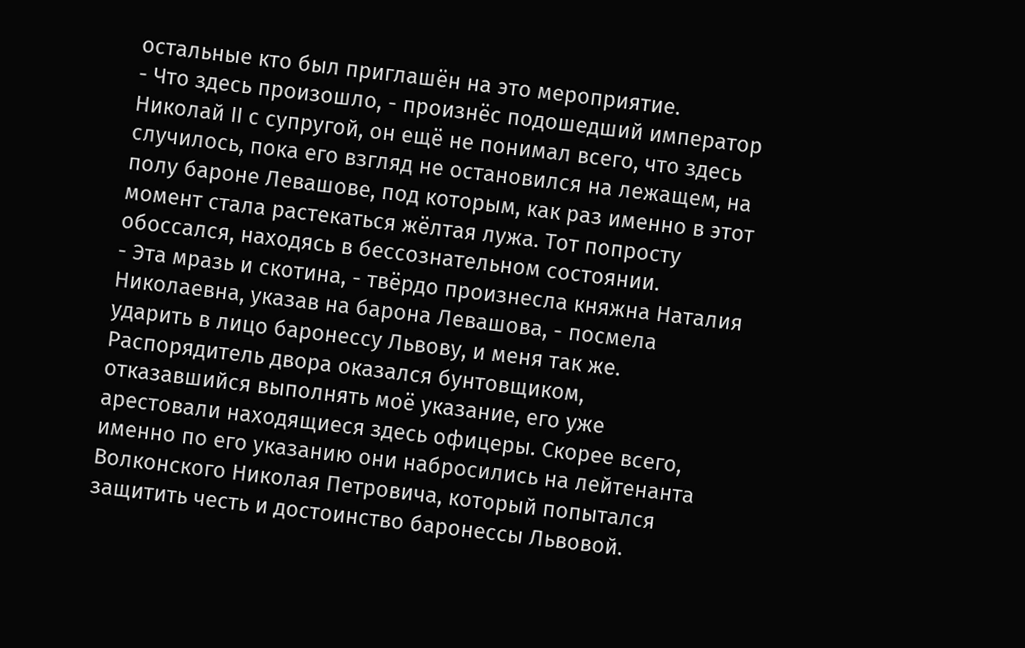остальные кто был приглашён на это мероприятие.
- Что здесь произошло, - произнёс подошедший император Николай ІІ с супругой, он ещё не понимал всего, что здесь случилось, пока его взгляд не остановился на лежащем, на полу бароне Левашове, под которым, как раз именно в этот момент стала растекаться жёлтая лужа. Тот попросту обоссался, находясь в бессознательном состоянии.
- Эта мразь и скотина, - твёрдо произнесла княжна Наталия Николаевна, указав на барона Левашова, - посмела ударить в лицо баронессу Львову, и меня так же. Распорядитель двора оказался бунтовщиком, отказавшийся выполнять моё указание, его уже арестовали находящиеся здесь офицеры. Скорее всего, именно по его указанию они набросились на лейтенанта Волконского Николая Петровича, который попытался защитить честь и достоинство баронессы Львовой.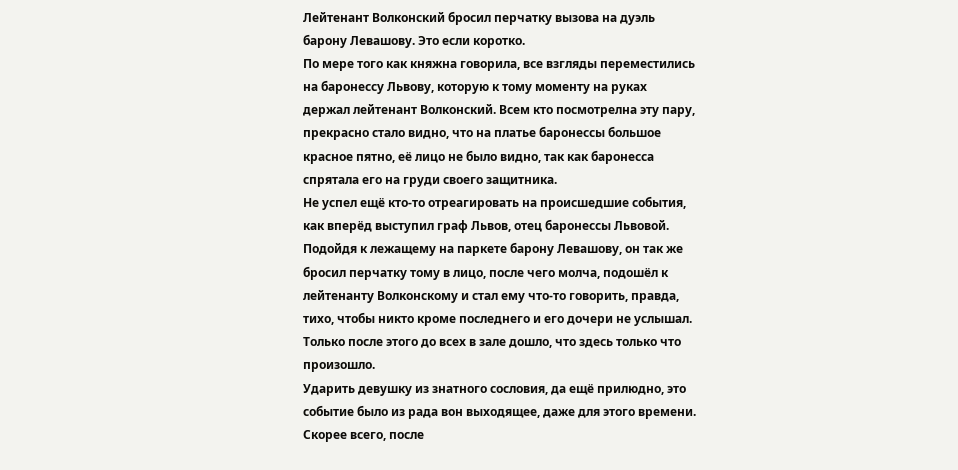Лейтенант Волконский бросил перчатку вызова на дуэль барону Левашову. Это если коротко.
По мере того как княжна говорила, все взгляды переместились на баронессу Львову, которую к тому моменту на руках держал лейтенант Волконский. Всем кто посмотрелна эту пару, прекрасно стало видно, что на платье баронессы большое красное пятно, её лицо не было видно, так как баронесса спрятала его на груди своего защитника.
Не успел ещё кто-то отреагировать на происшедшие события, как вперёд выступил граф Львов, отец баронессы Львовой. Подойдя к лежащему на паркете барону Левашову, он так же бросил перчатку тому в лицо, после чего молча, подошёл к лейтенанту Волконскому и стал ему что-то говорить, правда, тихо, чтобы никто кроме последнего и его дочери не услышал.
Только после этого до всех в зале дошло, что здесь только что произошло.
Ударить девушку из знатного сословия, да ещё прилюдно, это событие было из рада вон выходящее, даже для этого времени. Скорее всего, после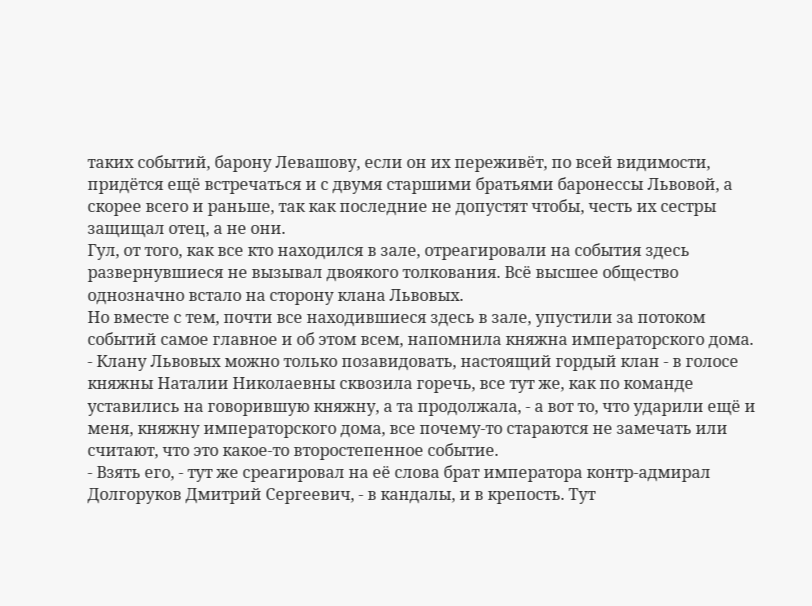таких событий, барону Левашову, если он их переживёт, по всей видимости, придётся ещё встречаться и с двумя старшими братьями баронессы Львовой, а скорее всего и раньше, так как последние не допустят чтобы, честь их сестры защищал отец, а не они.
Гул, от того, как все кто находился в зале, отреагировали на события здесь развернувшиеся не вызывал двоякого толкования. Всё высшее общество однозначно встало на сторону клана Львовых.
Но вместе с тем, почти все находившиеся здесь в зале, упустили за потоком событий самое главное и об этом всем, напомнила княжна императорского дома.
- Клану Львовых можно только позавидовать, настоящий гордый клан - в голосе княжны Наталии Николаевны сквозила горечь, все тут же, как по команде уставились на говорившую княжну, а та продолжала, - а вот то, что ударили ещё и меня, княжну императорского дома, все почему-то стараются не замечать или считают, что это какое-то второстепенное событие.
- Взять его, - тут же среагировал на её слова брат императора контр-адмирал Долгоруков Дмитрий Сергеевич, - в кандалы, и в крепость. Тут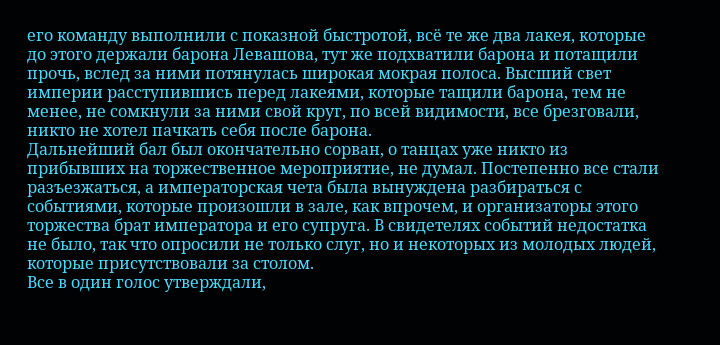его команду выполнили с показной быстротой, всё те же два лакея, которые до этого держали барона Левашова, тут же подхватили барона и потащили прочь, вслед за ними потянулась широкая мокрая полоса. Высший свет империи расступившись перед лакеями, которые тащили барона, тем не менее, не сомкнули за ними свой круг, по всей видимости, все брезговали, никто не хотел пачкать себя после барона.
Дальнейший бал был окончательно сорван, о танцах уже никто из прибывших на торжественное мероприятие, не думал. Постепенно все стали разъезжаться, а императорская чета была вынуждена разбираться с событиями, которые произошли в зале, как впрочем, и организаторы этого торжества брат императора и его супруга. В свидетелях событий недостатка не было, так что опросили не только слуг, но и некоторых из молодых людей, которые присутствовали за столом.
Все в один голос утверждали,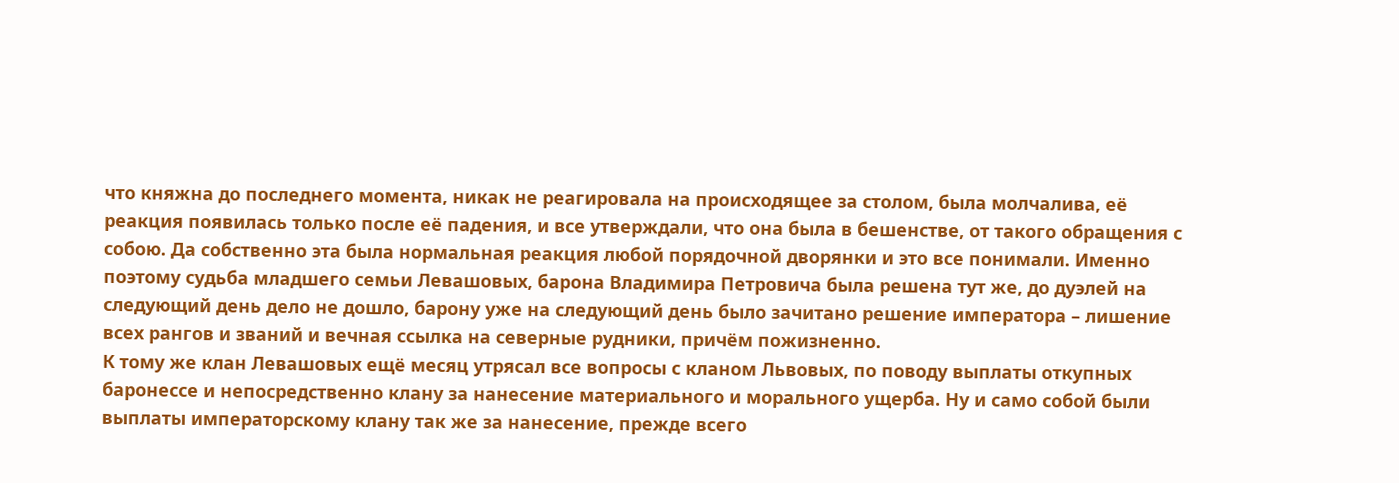что княжна до последнего момента, никак не реагировала на происходящее за столом, была молчалива, её реакция появилась только после её падения, и все утверждали, что она была в бешенстве, от такого обращения с собою. Да собственно эта была нормальная реакция любой порядочной дворянки и это все понимали. Именно поэтому судьба младшего семьи Левашовых, барона Владимира Петровича была решена тут же, до дуэлей на следующий день дело не дошло, барону уже на следующий день было зачитано решение императора – лишение всех рангов и званий и вечная ссылка на северные рудники, причём пожизненно.
К тому же клан Левашовых ещё месяц утрясал все вопросы с кланом Львовых, по поводу выплаты откупных баронессе и непосредственно клану за нанесение материального и морального ущерба. Ну и само собой были выплаты императорскому клану так же за нанесение, прежде всего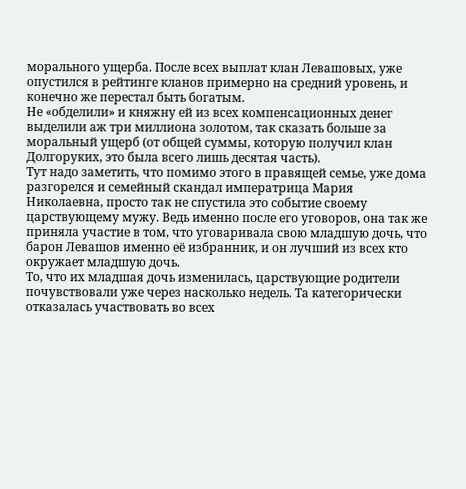морального ущерба. После всех выплат клан Левашовых, уже опустился в рейтинге кланов примерно на средний уровень, и конечно же перестал быть богатым.
Не «обделили» и княжну ей из всех компенсационных денег выделили аж три миллиона золотом, так сказать больше за моральный ущерб (от общей суммы, которую получил клан Долгоруких, это была всего лишь десятая часть).
Тут надо заметить, что помимо этого в правящей семье, уже дома разгорелся и семейный скандал императрица Мария Николаевна, просто так не спустила это событие своему царствующему мужу. Ведь именно после его уговоров, она так же приняла участие в том, что уговаривала свою младшую дочь, что барон Левашов именно её избранник, и он лучший из всех кто окружает младшую дочь.
То, что их младшая дочь изменилась, царствующие родители почувствовали уже через насколько недель. Та категорически отказалась участвовать во всех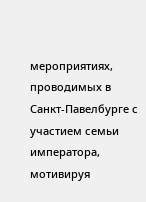мероприятиях, проводимых в Санкт-Павелбурге с участием семьи императора, мотивируя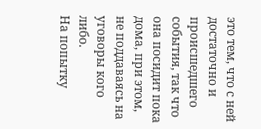это тем, что с ней достаточно и происшедшего события, так что она посидит пока дома, при этом, не поддаваясь на уговоры кого либо.
На попытку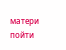матери пойти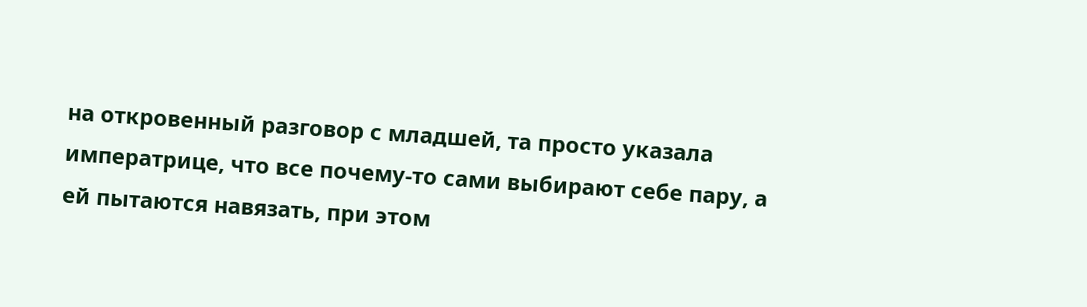на откровенный разговор с младшей, та просто указала императрице, что все почему-то сами выбирают себе пару, а ей пытаются навязать, при этом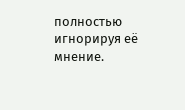полностью игнорируя её мнение.